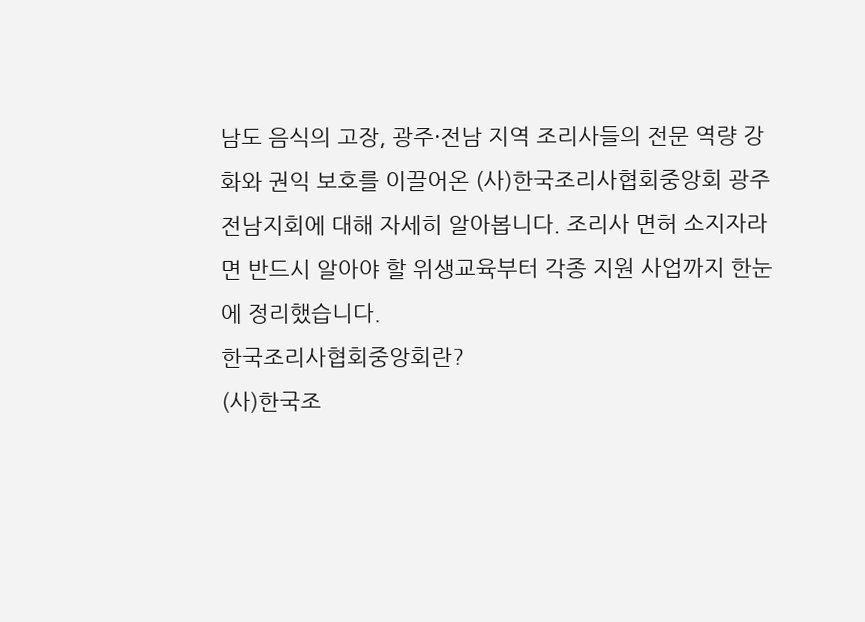남도 음식의 고장, 광주·전남 지역 조리사들의 전문 역량 강화와 권익 보호를 이끌어온 (사)한국조리사협회중앙회 광주전남지회에 대해 자세히 알아봅니다. 조리사 면허 소지자라면 반드시 알아야 할 위생교육부터 각종 지원 사업까지 한눈에 정리했습니다.
한국조리사협회중앙회란?
(사)한국조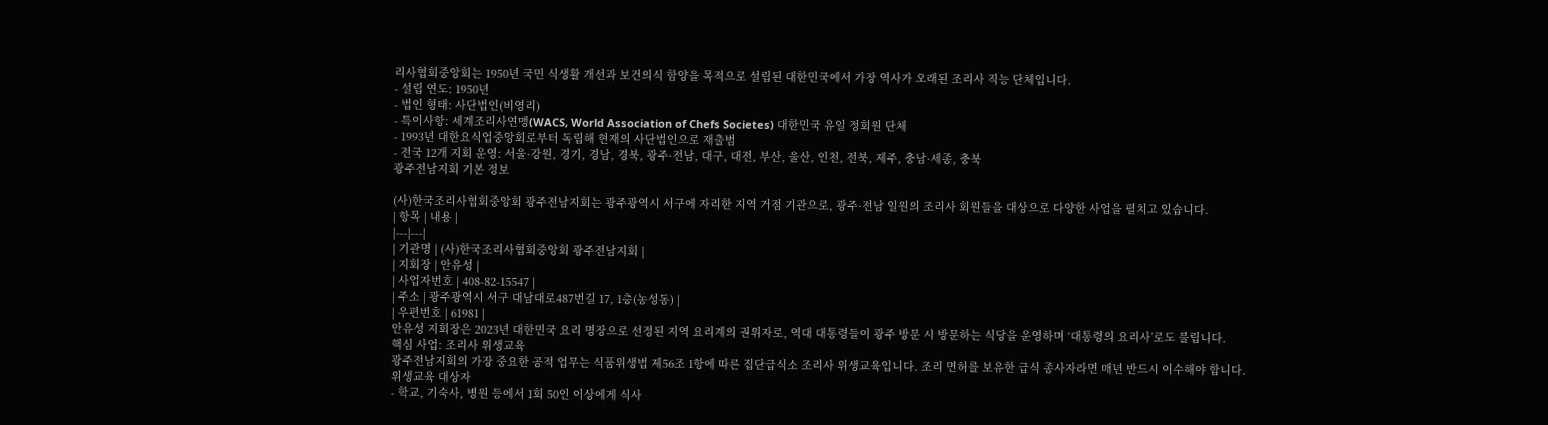리사협회중앙회는 1950년 국민 식생활 개선과 보건의식 함양을 목적으로 설립된 대한민국에서 가장 역사가 오래된 조리사 직능 단체입니다.
- 설립 연도: 1950년
- 법인 형태: 사단법인(비영리)
- 특이사항: 세계조리사연맹(WACS, World Association of Chefs Societes) 대한민국 유일 정회원 단체
- 1993년 대한요식업중앙회로부터 독립해 현재의 사단법인으로 재출범
- 전국 12개 지회 운영: 서울·강원, 경기, 경남, 경북, 광주·전남, 대구, 대전, 부산, 울산, 인천, 전북, 제주, 충남·세종, 충북
광주전남지회 기본 정보

(사)한국조리사협회중앙회 광주전남지회는 광주광역시 서구에 자리한 지역 거점 기관으로, 광주·전남 일원의 조리사 회원들을 대상으로 다양한 사업을 펼치고 있습니다.
| 항목 | 내용 |
|---|---|
| 기관명 | (사)한국조리사협회중앙회 광주전남지회 |
| 지회장 | 안유성 |
| 사업자번호 | 408-82-15547 |
| 주소 | 광주광역시 서구 대남대로487번길 17, 1층(농성동) |
| 우편번호 | 61981 |
안유성 지회장은 2023년 대한민국 요리 명장으로 선정된 지역 요리계의 권위자로, 역대 대통령들이 광주 방문 시 방문하는 식당을 운영하며 ‘대통령의 요리사’로도 불립니다.
핵심 사업: 조리사 위생교육
광주전남지회의 가장 중요한 공적 업무는 식품위생법 제56조 1항에 따른 집단급식소 조리사 위생교육입니다. 조리 면허를 보유한 급식 종사자라면 매년 반드시 이수해야 합니다.
위생교육 대상자
- 학교, 기숙사, 병원 등에서 1회 50인 이상에게 식사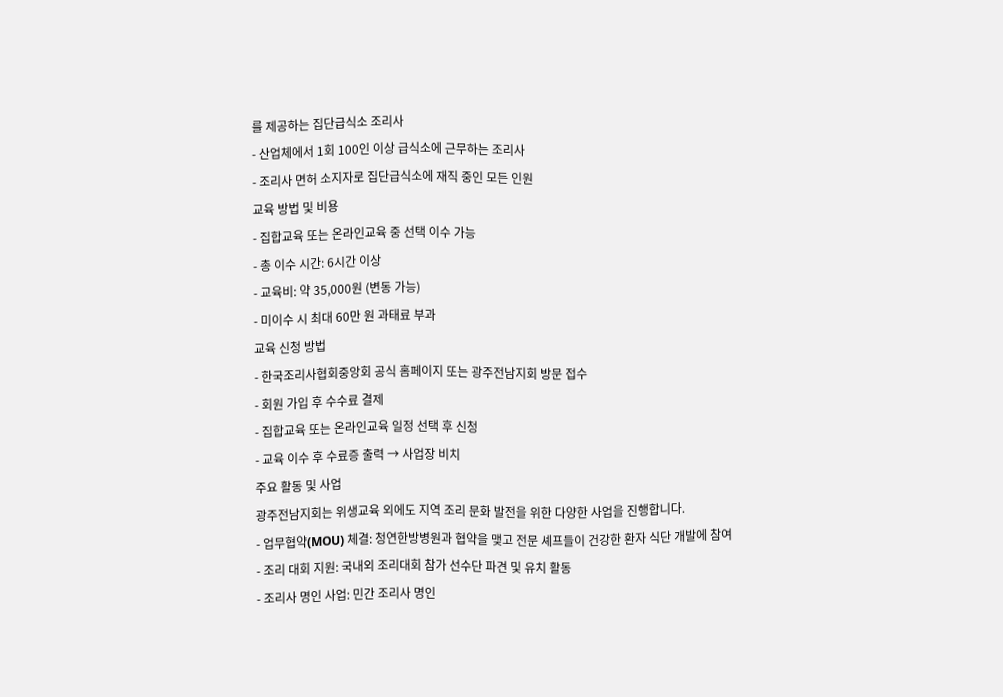를 제공하는 집단급식소 조리사
- 산업체에서 1회 100인 이상 급식소에 근무하는 조리사
- 조리사 면허 소지자로 집단급식소에 재직 중인 모든 인원
교육 방법 및 비용
- 집합교육 또는 온라인교육 중 선택 이수 가능
- 총 이수 시간: 6시간 이상
- 교육비: 약 35,000원 (변동 가능)
- 미이수 시 최대 60만 원 과태료 부과
교육 신청 방법
- 한국조리사협회중앙회 공식 홈페이지 또는 광주전남지회 방문 접수
- 회원 가입 후 수수료 결제
- 집합교육 또는 온라인교육 일정 선택 후 신청
- 교육 이수 후 수료증 출력 → 사업장 비치
주요 활동 및 사업
광주전남지회는 위생교육 외에도 지역 조리 문화 발전을 위한 다양한 사업을 진행합니다.
- 업무협약(MOU) 체결: 청연한방병원과 협약을 맺고 전문 셰프들이 건강한 환자 식단 개발에 참여
- 조리 대회 지원: 국내외 조리대회 참가 선수단 파견 및 유치 활동
- 조리사 명인 사업: 민간 조리사 명인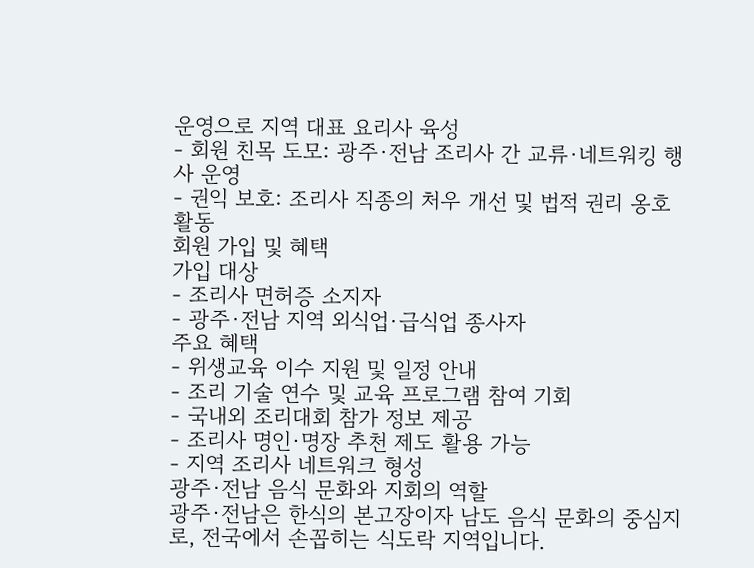운영으로 지역 대표 요리사 육성
- 회원 친목 도모: 광주·전남 조리사 간 교류·네트워킹 행사 운영
- 권익 보호: 조리사 직종의 처우 개선 및 법적 권리 옹호 활동
회원 가입 및 혜택
가입 대상
- 조리사 면허증 소지자
- 광주·전남 지역 외식업·급식업 종사자
주요 혜택
- 위생교육 이수 지원 및 일정 안내
- 조리 기술 연수 및 교육 프로그램 참여 기회
- 국내외 조리대회 참가 정보 제공
- 조리사 명인·명장 추천 제도 활용 가능
- 지역 조리사 네트워크 형성
광주·전남 음식 문화와 지회의 역할
광주·전남은 한식의 본고장이자 남도 음식 문화의 중심지로, 전국에서 손꼽히는 식도락 지역입니다.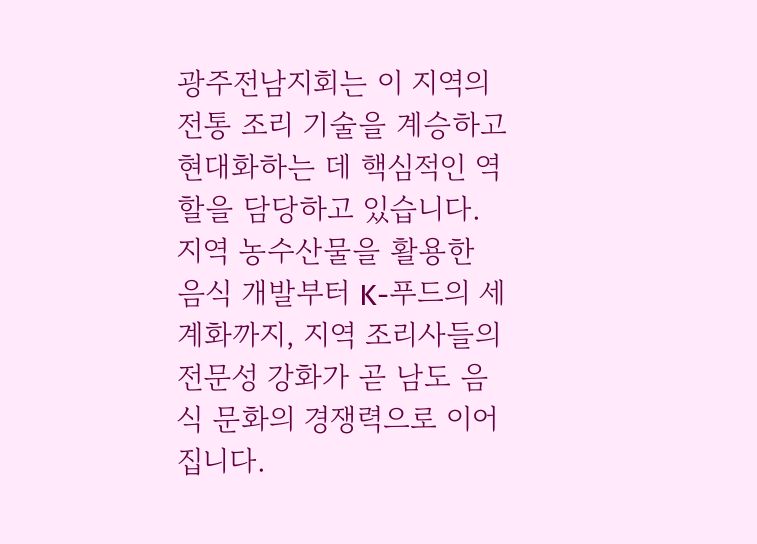광주전남지회는 이 지역의 전통 조리 기술을 계승하고 현대화하는 데 핵심적인 역할을 담당하고 있습니다. 지역 농수산물을 활용한 음식 개발부터 K-푸드의 세계화까지, 지역 조리사들의 전문성 강화가 곧 남도 음식 문화의 경쟁력으로 이어집니다.